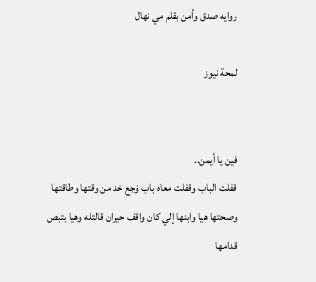روايه صدق وأمن بقلم مي نهال

لمحة نيوز


فين يا أيمن..
قفلت الباب وقفلت معاه باب ۏجع خد من وقتها وطاقتها وصحتها هيا وابنها إلي كان واقف حيران قالتله وهيا بتبص قدامها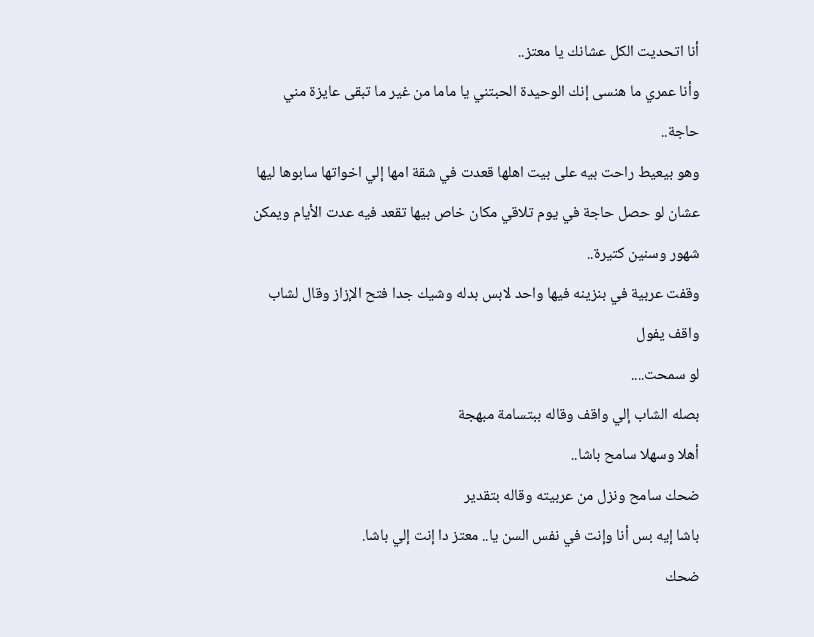أنا اتحديت الكل عشانك يا معتز..
وأنا عمري ما هنسى إنك الوحيدة الحبتني يا ماما من غير ما تبقى عايزة مني حاجة..
وهو بيعيط راحت بيه على بيت اهلها قعدت في شقة امها إلي اخواتها سابوها ليها عشان لو حصل حاجة في يوم تلاقي مكان خاص بيها تقعد فيه عدت الأيام ويمكن شهور وسنين كتيرة..
وقفت عربية في بنزينه فيها واحد لابس بدله وشيك جدا فتح الإزاز وقال لشاب واقف يفول
لو سمحت....
بصله الشاب إلي واقف وقاله ببتسامة مبهجة
أهلا وسهلا سامح باشا..
ضحك سامح ونزل من عربيته وقاله بتقدير
باشا إيه بس أنا وإنت في نفس السن يا.. معتز دا إنت إلي باشا.
ضحك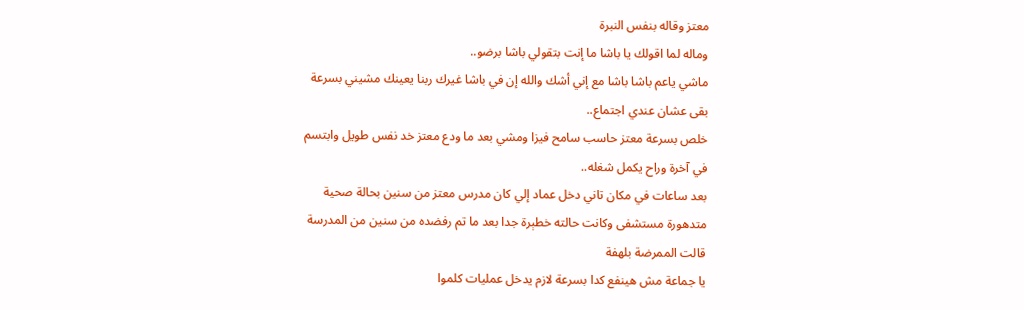معتز وقاله بنفس النبرة
وماله لما اقولك يا باشا ما إنت بتقولي باشا برضو..
ماشي ياعم باشا باشا مع إني أشك والله إن في باشا غيرك ربنا يعينك مشيني بسرعة بقى عشان عندي اجتماع..
خلص بسرعة معتز حاسب سامح فيزا ومشي بعد ما ودع معتز خد نفس طويل وابتسم في آخرة وراح يكمل شغله..
بعد ساعات في مكان تاني دخل عماد إلي كان مدرس معتز من سنين بحالة صحية متدهورة مستشفى وكانت حالته خطېرة جدا بعد ما تم رفضده من سنين من المدرسة قالت الممرضة بلهفة
يا جماعة مش هينفع كدا بسرعة لازم يدخل عمليات كلموا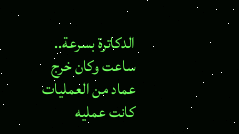الدكاترة بسرعة..
ساعت وكان خرج عماد من العمليات كانت عمليه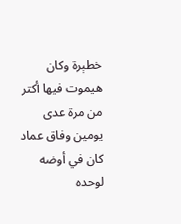خطېرة وكان ھيموت فيها أكتر من مرة عدى يومين وفاق عماد كان في أوضه لوحده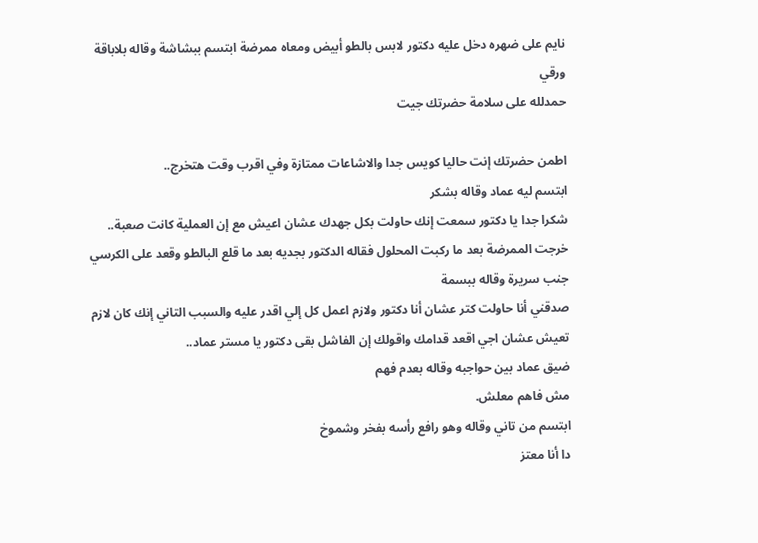نايم على ضهره دخل عليه دكتور لابس بالطو أبيض ومعاه ممرضة ابتسم ببشاشة وقاله بلاباقة ورقي
حمدلله على سلامة حضرتك جيت

اطمن حضرتك إنت حاليا كويس جدا والاشاعات ممتازة وفي اقرب وقت هتخرج..
ابتسم ليه عماد وقاله بشكر
شكرا جدا يا دكتور سمعت إنك حاولت بكل جهدك عشان اعيش مع إن العملية كانت صعبة..
خرجت الممرضة بعد ما ركبت المحلول فقاله الدكتور بجديه بعد ما قلع البالطو وقعد على الكرسي جنب سريرة وقاله ببسمة
صدقني أنا حاولت كتر عشان أنا دكتور ولازم اعمل كل إلي اقدر عليه والسبب التاني إنك كان لازم تعيش عشان اجي اقعد قدامك واقولك إن الفاشل بقى دكتور يا مستر عماد..
ضيق عماد بين حواجبه وقاله بعدم فهم
مش فاهم معلش.
ابتسم من تاني وقاله وهو رافع رأسه بفخر وشموخ
دا أنا معتز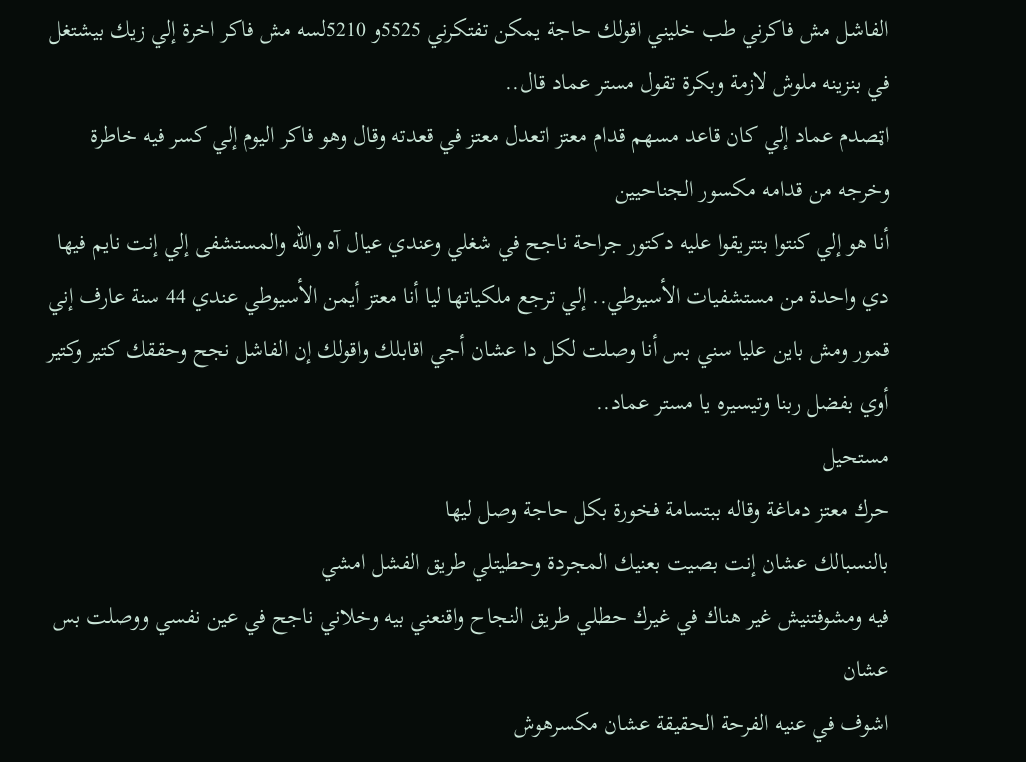الفاشل مش فاكرني طب خليني اقولك حاجة يمكن تفتكرني 5525و 5210لسه مش فاكر اخرة إلي زيك بيشتغل في بنزينه ملوش لازمة وبكرة تقول مستر عماد قال..
اټصدم عماد إلي كان قاعد مسهم قدام معتز اتعدل معتز في قعدته وقال وهو فاكر اليوم إلي كسر فيه خاطرة وخرجه من قدامه مكسور الجناحيين
أنا هو إلي كنتوا بتتريقوا عليه دكتور جراحة ناجح في شغلي وعندي عيال آه والله والمستشفى إلي إنت نايم فيها دي واحدة من مستشفيات الأسيوطي.. إلي ترجع ملكياتها ليا أنا معتز أيمن الأسيوطي عندي 44 سنة عارف إني قمور ومش باين عليا سني بس أنا وصلت لكل دا عشان أجي اقابلك واقولك إن الفاشل نجح وحققك كتير وكتير أوي بفضل ربنا وتيسيره يا مستر عماد..
مستحيل
حرك معتز دماغة وقاله ببتسامة فخورة بكل حاجة وصل ليها
بالنسبالك عشان إنت بصيت بعنيك المجردة وحطيتلي طريق الفشل امشي
فيه ومشوفتنيش غير هناك في غيرك حطلي طريق النجاح واقنعني بيه وخلاني ناجح في عين نفسي ووصلت بس عشان
اشوف في عنيه الفرحة الحقيقة عشان مكسرهوش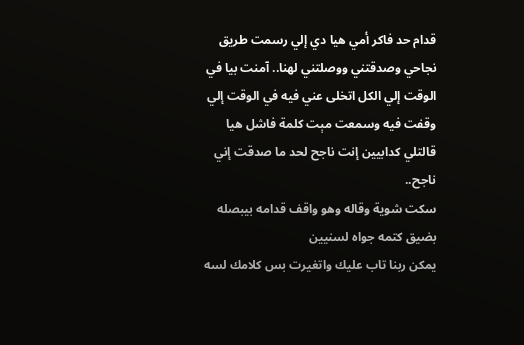قدام حد فاكر أمي هيا دي إلي رسمت طريق نجاحي وصدقتني ووصلتني لهنا.. آمنت بيا في الوقت إلي الكل اتخلى عني فيه في الوقت إلي وقفت فيه وسمعت مېت كلمة فاشل هيا قالتلي كدابيين إنت ناجح لحد ما صدقت إني ناجح..
سكت شوية وقاله وهو واقف قدامه بيبصله بضيق كتمه جواه لسنيين
يمكن ربنا تاب عليك واتغيرت بس كلامك لسه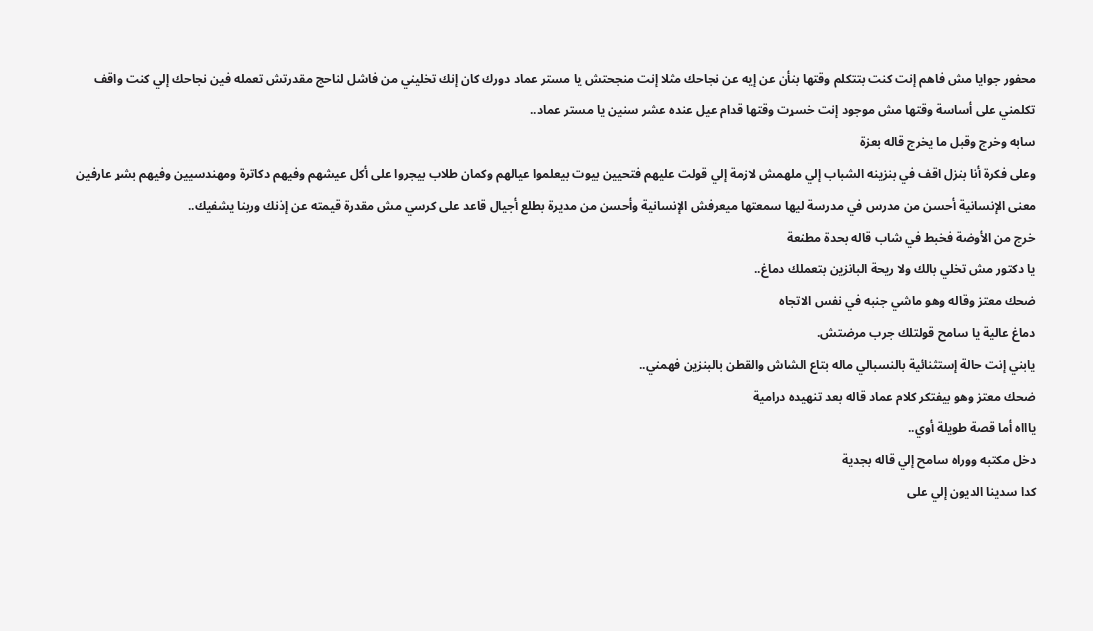محفور جوايا مش فاهم إنت كنت بتتكلم وقتها بنأن عن إيه عن نجاحك مثلا إنت منجحتش يا مستر عماد دورك كان إنك تخليني من فاشل لناحج مقدرتش تعمله فين نجاحك إلي كنت واقف تكلمني على أساسة وقتها مش موجود إنت خسړت وقتها قدام عيل عنده عشر سنين يا مستر عماد..
سابه وخرج وقبل ما يخرج قاله بعزة
وعلى فكرة أنا بنزل اقف في بنزينه الشباب إلي ملهمش لازمة إلي قولت عليهم فتحيين بيوت بيعلموا عيالهم وكمان طلاب بيجروا على أكل عيشهم وفيهم دكاترة ومهندسيين وفيهم بشړ عارفين معنى الإنسانية أحسن من مدرس في مدرسة ليها سمعتها ميعرفش الإنسانية وأحسن من مديرة بطلع أجيال قاعد على كرسي مش مقدرة قيمته عن إذنك وربنا يشفيك..
خرج من الأوضة فخبط في شاب قاله بحدة مطنعة
يا دكتور مش تخلي بالك ولا ريحة البانزين بتعملك دماغ..
ضحك معتز وقاله وهو ماشي جنبه في نفس الاتجاه
دماغ عالية يا سامح قولتلك جرب مرضتش.
يابني إنت حالة إستثنائية بالنسبالي ماله بتاع الشاش والقطن بالبنزين فهمني..
ضحك معتز وهو بيفتكر كلام عماد قاله بعد تنهيده درامية
ياااه أما قصة طويلة أوي..
دخل مكتبه ووراه سامح إلي قاله بجدية
كدا سدينا الديون إلي على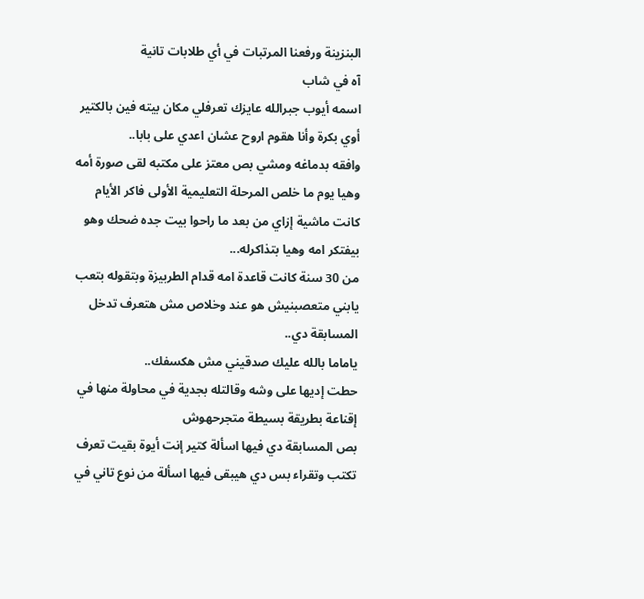البنزينة ورفعنا المرتبات في أي طلابات تانية
آه في شاب
اسمه أيوب جبرالله عايزك تعرفلي مكان بيته فين بالكتير أوي بكرة وأنا هقوم اروح عشان اعدي على بابا..
وافقه بدماغه ومشي بص معتز على مكتبه لقى صورة أمه وهيا يوم ما خلص المرحلة التعليمية الأولى فاكر الأيام كانت ماشية إزاي من بعد ما راحوا بيت جده ضحك وهو بيفتكر امه وهيا بتذاكرله...
من 30 سنة كانت قاعدة امه قدام الطربيزة وبتقوله بتعب
يابني متعصبنيش هو عند وخلاص مش هتعرف تدخل المسابقة دي..
ياماما بالله عليك صدقيني مش هكسفك..
حطت إديها على وشه وقالتله بجدية في محاولة منها في إقناعة بطريقة بسيطة متجرحهوش
بص المسابقة دي فيها اسألة كتير إنت أيوة بقيت تعرف تكتب وتقراء بس دي هيبقى فيها اسألة من نوع تاني في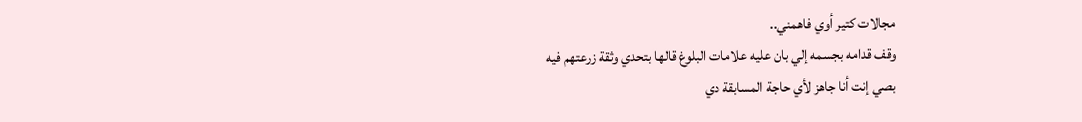مجالات كتير أوي فاهمني..
وقف قدامه بجسمه إلي بان عليه علامات البلوغ قالها بتحدي وثقة زرعتهم فيه
بصي إنت أنا جاهز لأي حاجة المسابقة دي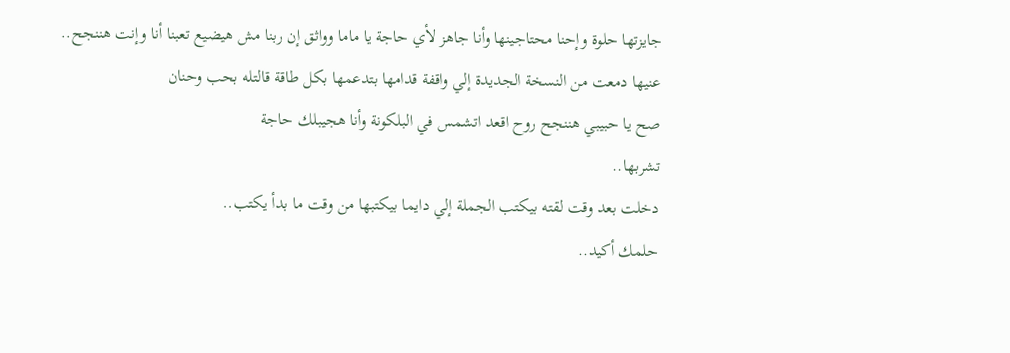جايزتها حلوة وإحنا محتاجينها وأنا جاهز لأي حاجة يا ماما وواثق إن ربنا مش هيضيع تعبنا أنا وإنت هننجح..
عنيها دمعت من النسخة الجديدة إلي واقفة قدامها بتدعمها بكل طاقة قالتله بحب وحنان
صح يا حبيبي هننجح روح اقعد اتشمس في البلكونة وأنا هجيبلك حاجة
تشربها..
دخلت بعد وقت لقته بيكتب الجملة إلي دايما بيكتبها من وقت ما بدأ يكتب..
حلمك أكيد..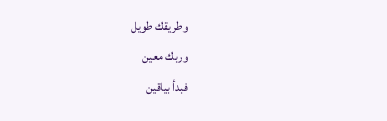وطريقك طويل
وربك معين
فبدأ بياقين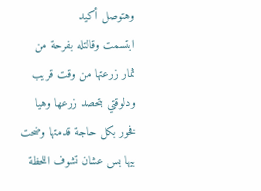وهتوصل أكيد
ابتسمت وقالتله بفرحة من ثمار زرعتها من وقت قريب ودلوقتي بتحصد زرعها وهيا فخور بكل حاجة قدمتها وضحت بيها بس عشان تشوف اللحظة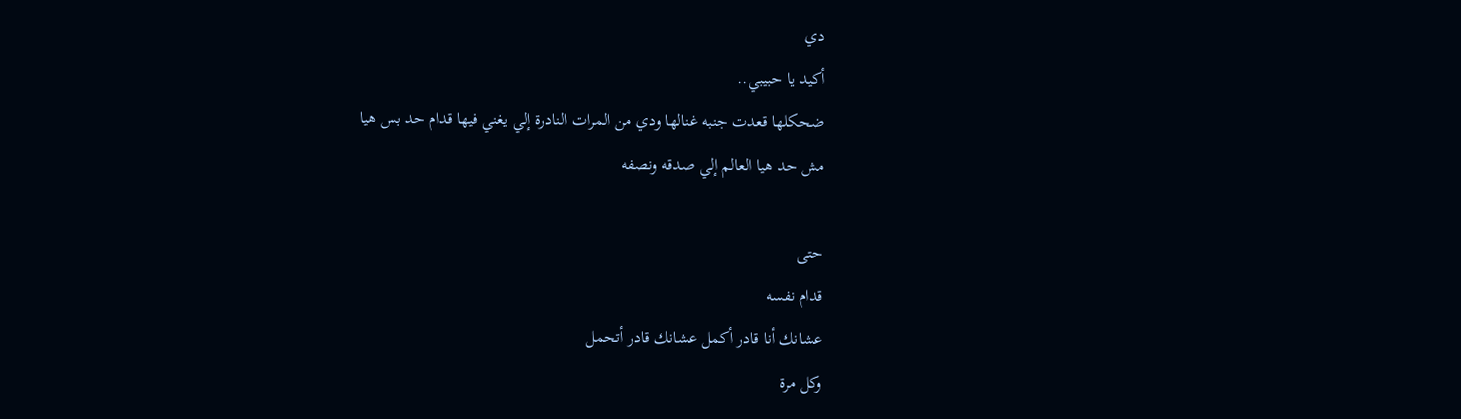دي
أكيد يا حبيبي..
ضحكلها قعدت جنبه غنالها ودي من المرات النادرة إلي يغني فيها قدام حد بس هيا
مش حد هيا العالم إلي صدقه ونصفه

حتى
قدام نفسه
عشانك أنا قادر أكمل عشانك قادر أتحمل
وكل مرة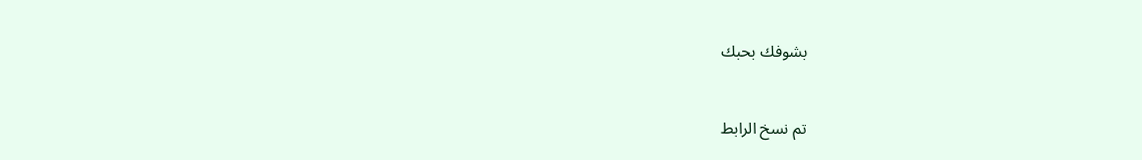بشوفك بحبك


تم نسخ الرابط